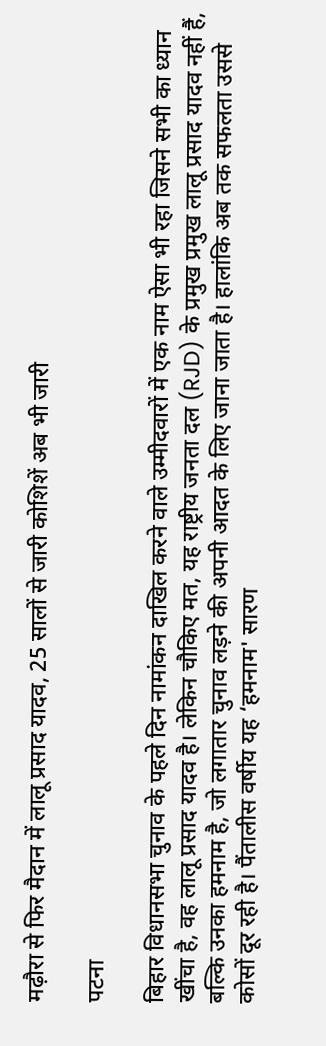मढ़ौरा से फिर मैदान में लालू प्रसाद यादव, 25 सालों से जारी कोशिशें अब भी जारी

पटना

बिहार विधानसभा चुनाव के पहले दिन नामांकन दाखिल करने वाले उम्मीदवारों में एक नाम ऐसा भी रहा जिसने सभी का ध्यान खींचा है, वह लालू प्रसाद यादव है। लेकिन चौकिए मत, यह राष्ट्रीय जनता दल (RJD) के प्रमुख प्रमुख लालू प्रसाद यादव नहीं हैं, बल्कि उनका हमनाम है, जो लगातार चुनाव लड़ने की अपनी आदत के लिए जाना जाता है। हालांकि अब तक सफलता उससे कोसों दूर रही है। पैंतालीस वर्षीय यह ‘हमनाम' सारण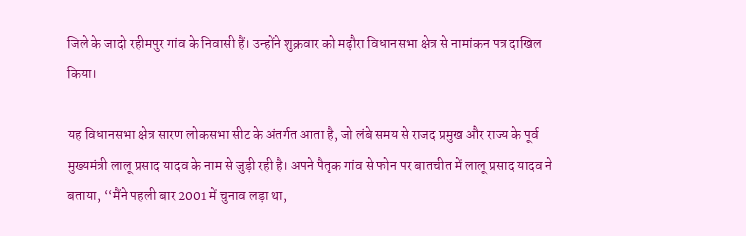जिले के जादो रहीमपुर गांव के निवासी हैं। उन्होंने शुक्रवार को मढ़ौरा विधानसभा क्षेत्र से नामांकन पत्र दाखिल किया।

यह विधानसभा क्षेत्र सारण लोकसभा सीट के अंतर्गत आता है, जो लंबे समय से राजद प्रमुख और राज्य के पूर्व मुख्यमंत्री लालू प्रसाद यादव के नाम से जुड़ी रही है। अपने पैतृक गांव से फोन पर बातचीत में लालू प्रसाद यादव ने बताया, ‘‘मैंने पहली बार 2001 में चुनाव लड़ा था,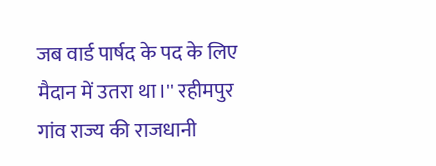जब वार्ड पार्षद के पद के लिए मैदान में उतरा था।'' रहीमपुर गांव राज्य की राजधानी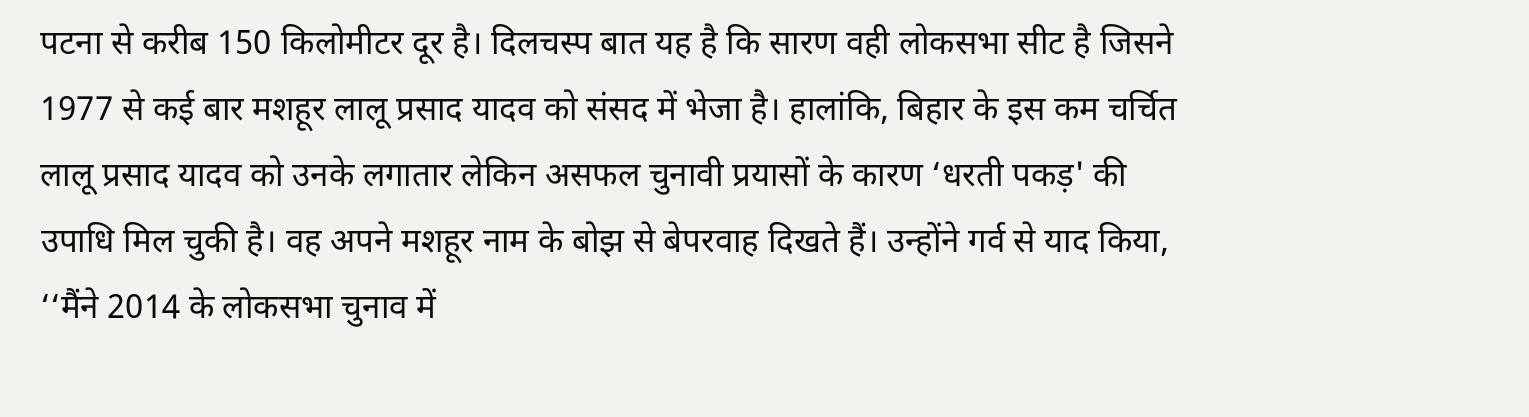पटना से करीब 150 किलोमीटर दूर है। दिलचस्प बात यह है कि सारण वही लोकसभा सीट है जिसने 1977 से कई बार मशहूर लालू प्रसाद यादव को संसद में भेजा है। हालांकि, बिहार के इस कम चर्चित लालू प्रसाद यादव को उनके लगातार लेकिन असफल चुनावी प्रयासों के कारण ‘धरती पकड़' की उपाधि मिल चुकी है। वह अपने मशहूर नाम के बोझ से बेपरवाह दिखते हैं। उन्होंने गर्व से याद किया, ‘‘मैंने 2014 के लोकसभा चुनाव में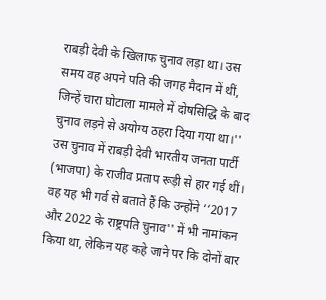राबड़ी देवी के खिलाफ चुनाव लड़ा था। उस समय वह अपने पति की जगह मैदान में थीं, जिन्हें चारा घोटाला मामले में दोषसिद्धि के बाद चुनाव लड़ने से अयोग्य ठहरा दिया गया था।'' उस चुनाव में राबड़ी देवी भारतीय जनता पार्टी (भाजपा) के राजीव प्रताप रूड़ी से हार गई थीं। वह यह भी गर्व से बताते हैं कि उन्होंने ‘‘2017 और 2022 के राष्ट्रपति चुनाव'' में भी नामांकन किया था, लेकिन यह कहे जाने पर कि दोनों बार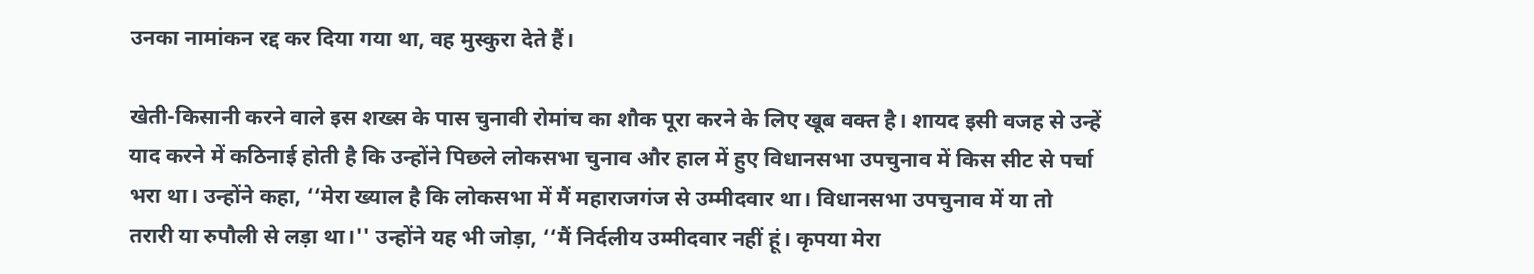उनका नामांकन रद्द कर दिया गया था, वह मुस्कुरा देते हैं।

खेती-किसानी करने वाले इस शख्स के पास चुनावी रोमांच का शौक पूरा करने के लिए खूब वक्त है। शायद इसी वजह से उन्हें याद करने में कठिनाई होती है कि उन्होंने पिछले लोकसभा चुनाव और हाल में हुए विधानसभा उपचुनाव में किस सीट से पर्चा भरा था। उन्होंने कहा, ‘‘मेरा ख्याल है कि लोकसभा में मैं महाराजगंज से उम्मीदवार था। विधानसभा उपचुनाव में या तो तरारी या रुपौली से लड़ा था।'' उन्होंने यह भी जोड़ा, ‘‘मैं निर्दलीय उम्मीदवार नहीं हूं। कृपया मेरा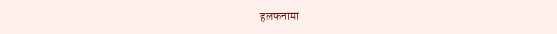हलफनामा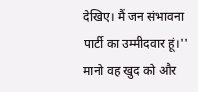देखिए। मैं जन संभावना पार्टी का उम्मीदवार हूं।'' मानो वह खुद को और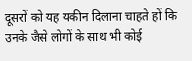दूसरों को यह यकीन दिलाना चाहते हों कि उनके जैसे लोगों के साथ भी कोई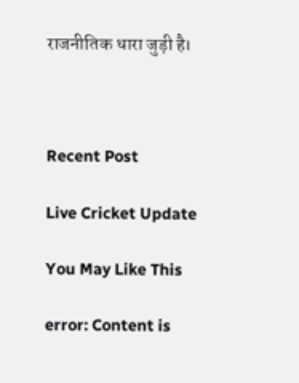राजनीतिक धारा जुड़ी है।



Recent Post

Live Cricket Update

You May Like This

error: Content is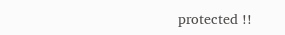protected !!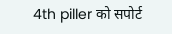4th piller को सपोर्ट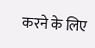करने के लिए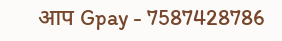आप Gpay - 7587428786